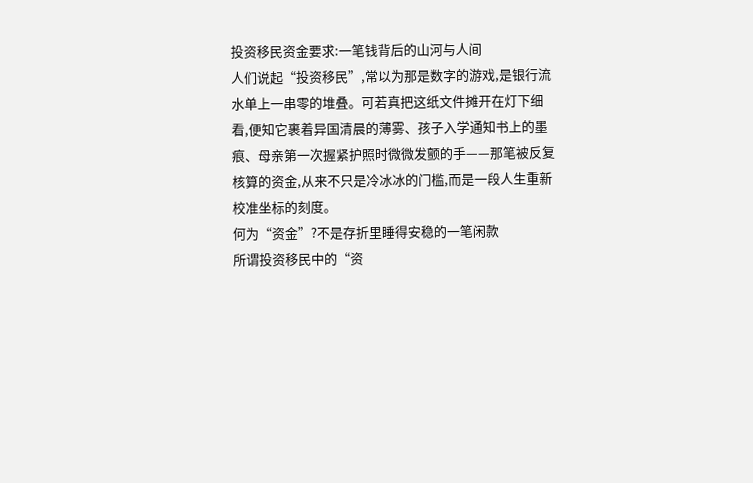投资移民资金要求:一笔钱背后的山河与人间
人们说起“投资移民”,常以为那是数字的游戏,是银行流水单上一串零的堆叠。可若真把这纸文件摊开在灯下细看,便知它裹着异国清晨的薄雾、孩子入学通知书上的墨痕、母亲第一次握紧护照时微微发颤的手——那笔被反复核算的资金,从来不只是冷冰冰的门槛,而是一段人生重新校准坐标的刻度。
何为“资金”?不是存折里睡得安稳的一笔闲款
所谓投资移民中的“资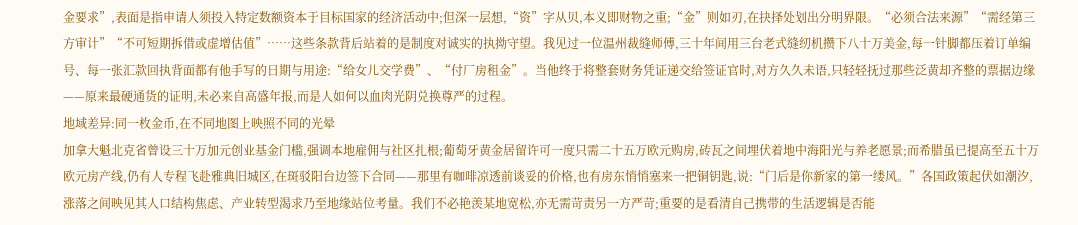金要求”,表面是指申请人须投入特定数额资本于目标国家的经济活动中;但深一层想,“资”字从贝,本义即财物之重;“金”则如刃,在抉择处划出分明界限。“必须合法来源”“需经第三方审计”“不可短期拆借或虚增估值”……这些条款背后站着的是制度对诚实的执拗守望。我见过一位温州裁缝师傅,三十年间用三台老式缝纫机攒下八十万美金,每一针脚都压着订单编号、每一张汇款回执背面都有他手写的日期与用途:“给女儿交学费”、“付厂房租金”。当他终于将整套财务凭证递交给签证官时,对方久久未语,只轻轻抚过那些泛黄却齐整的票据边缘——原来最硬通货的证明,未必来自高盛年报,而是人如何以血肉光阴兑换尊严的过程。
地域差异:同一枚金币,在不同地图上映照不同的光晕
加拿大魁北克省曾设三十万加元创业基金门槛,强调本地雇佣与社区扎根;葡萄牙黄金居留许可一度只需二十五万欧元购房,砖瓦之间埋伏着地中海阳光与养老愿景;而希腊虽已提高至五十万欧元房产线,仍有人专程飞赴雅典旧城区,在斑驳阳台边签下合同——那里有咖啡凉透前谈妥的价格,也有房东悄悄塞来一把铜钥匙,说:“门后是你新家的第一缕风。”各国政策起伏如潮汐,涨落之间映见其人口结构焦虑、产业转型渴求乃至地缘站位考量。我们不必艳羡某地宽松,亦无需苛责另一方严苛;重要的是看清自己携带的生活逻辑是否能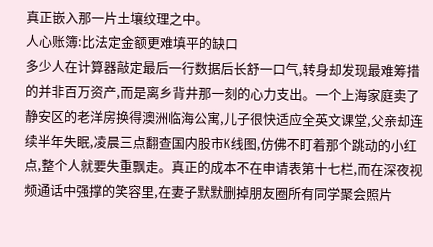真正嵌入那一片土壤纹理之中。
人心账簿:比法定金额更难填平的缺口
多少人在计算器敲定最后一行数据后长舒一口气,转身却发现最难筹措的并非百万资产,而是离乡背井那一刻的心力支出。一个上海家庭卖了静安区的老洋房换得澳洲临海公寓,儿子很快适应全英文课堂,父亲却连续半年失眠,凌晨三点翻查国内股市K线图,仿佛不盯着那个跳动的小红点,整个人就要失重飘走。真正的成本不在申请表第十七栏,而在深夜视频通话中强撑的笑容里,在妻子默默删掉朋友圈所有同学聚会照片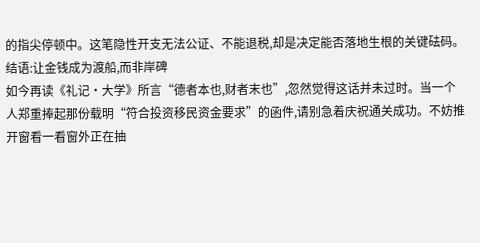的指尖停顿中。这笔隐性开支无法公证、不能退税,却是决定能否落地生根的关键砝码。
结语:让金钱成为渡船,而非岸碑
如今再读《礼记·大学》所言“德者本也,财者末也”,忽然觉得这话并未过时。当一个人郑重捧起那份载明“符合投资移民资金要求”的函件,请别急着庆祝通关成功。不妨推开窗看一看窗外正在抽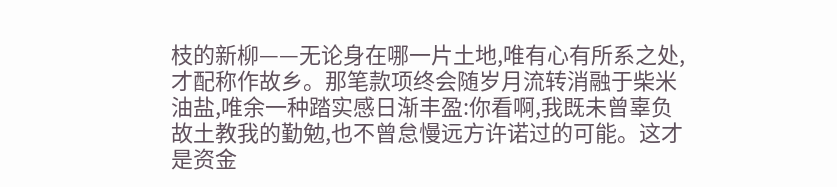枝的新柳——无论身在哪一片土地,唯有心有所系之处,才配称作故乡。那笔款项终会随岁月流转消融于柴米油盐,唯余一种踏实感日渐丰盈:你看啊,我既未曾辜负故土教我的勤勉,也不曾怠慢远方许诺过的可能。这才是资金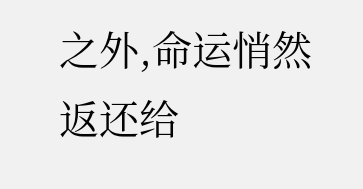之外,命运悄然返还给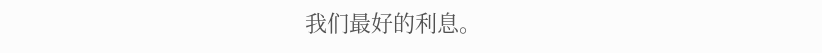我们最好的利息。